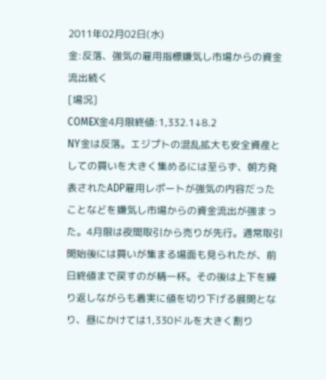2011年02月02日(水)
金:反落、強気の雇用指標嫌気し市場からの資金流出続く
[場況]
COMEX金4月限終値:1,332.1↓8.2
NY金は反落。エジプトの混乱拡大も安全資産としての買いを大きく集めるには至らず、朝方発表されたADP雇用レポートが強気の内容だったことなどを嫌気し市場からの資金流出が強まった。4月限は夜間取引から売りが先行。通常取引開始後には買いが集まる場面も見られたが、前日終値まで戻すのが精一杯。その後は上下を繰り返しながらも着実に値を切り下げる展開となり、昼にかけては1,330ドルを大きく割り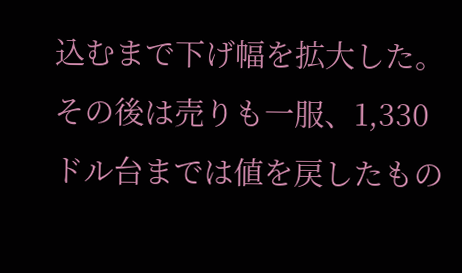込むまで下げ幅を拡大した。その後は売りも一服、1,330ドル台までは値を戻したもの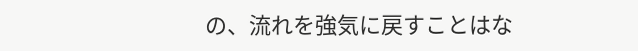の、流れを強気に戻すことはな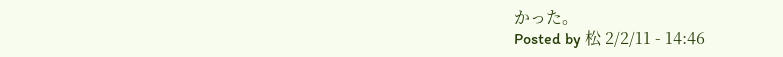かった。
Posted by 松 2/2/11 - 14:46